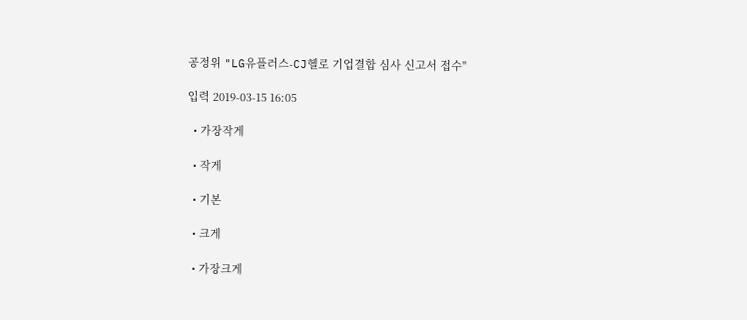공정위 "LG유플러스-CJ헬로 기업결합 심사 신고서 접수"

입력 2019-03-15 16:05

  • 가장작게

  • 작게

  • 기본

  • 크게

  • 가장크게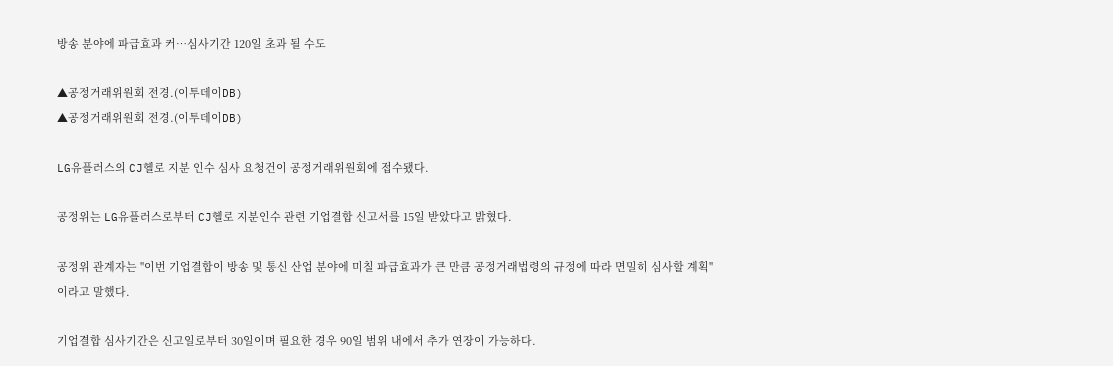방송 분야에 파급효과 커…심사기간 120일 초과 될 수도

▲공정거래위원회 전경.(이투데이DB)
▲공정거래위원회 전경.(이투데이DB)

LG유플러스의 CJ헬로 지분 인수 심사 요청건이 공정거래위원회에 접수됐다.

공정위는 LG유플러스로부터 CJ헬로 지분인수 관련 기업결합 신고서를 15일 받았다고 밝혔다.

공정위 관계자는 "이번 기업결합이 방송 및 통신 산업 분야에 미칠 파급효과가 큰 만큼 공정거래법령의 규정에 따라 면밀히 심사할 계획"이라고 말했다.

기업결합 심사기간은 신고일로부터 30일이며 필요한 경우 90일 범위 내에서 추가 연장이 가능하다.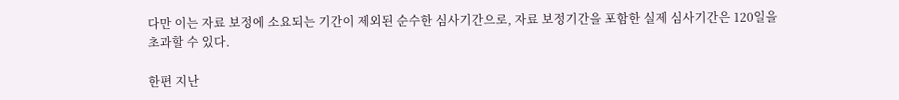다만 이는 자료 보정에 소요되는 기간이 제외된 순수한 심사기간으로, 자료 보정기간을 포함한 실제 심사기간은 120일을 초과할 수 있다.

한편 지난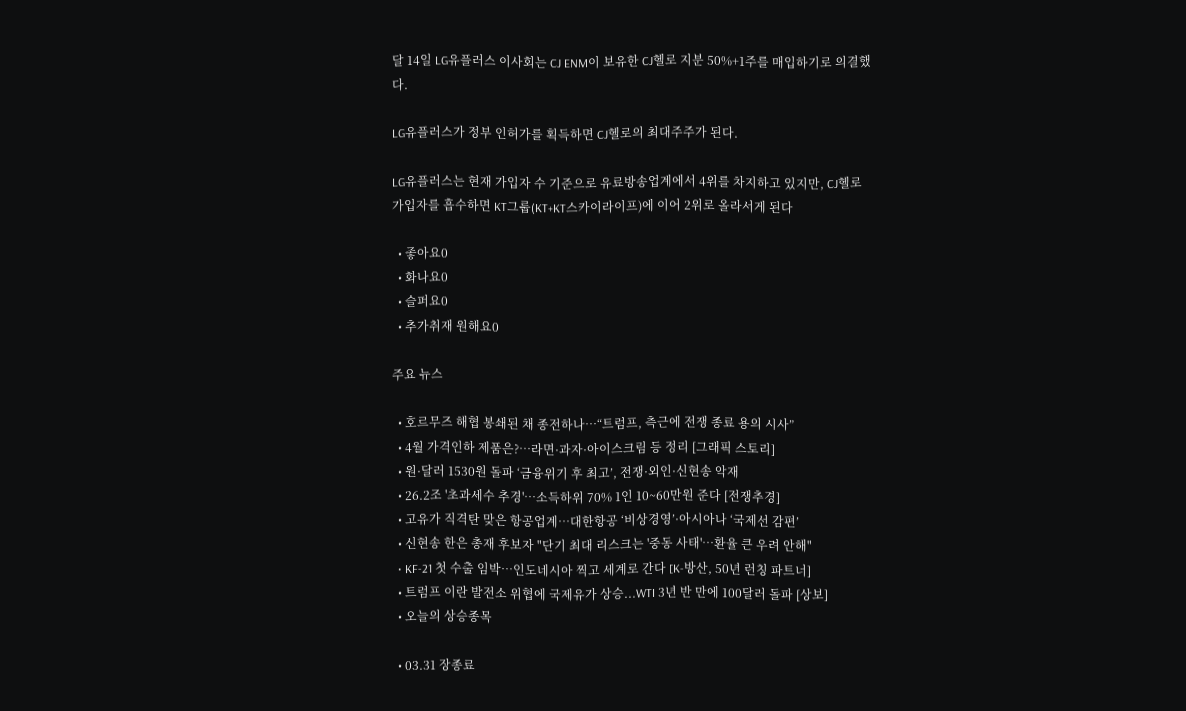달 14일 LG유플러스 이사회는 CJ ENM이 보유한 CJ헬로 지분 50%+1주를 매입하기로 의결했다.

LG유플러스가 정부 인허가를 획득하면 CJ헬로의 최대주주가 된다.

LG유플러스는 현재 가입자 수 기준으로 유료방송업계에서 4위를 차지하고 있지만, CJ헬로 가입자를 흡수하면 KT그룹(KT+KT스카이라이프)에 이어 2위로 올라서게 된다

  • 좋아요0
  • 화나요0
  • 슬퍼요0
  • 추가취재 원해요0

주요 뉴스

  • 호르무즈 해협 봉쇄된 채 종전하나⋯“트럼프, 측근에 전쟁 종료 용의 시사”
  • 4월 가격인하 제품은?…라면·과자·아이스크림 등 정리 [그래픽 스토리]
  • 원·달러 1530원 돌파 ‘금융위기 후 최고’, 전쟁·외인·신현송 악재
  • 26.2조 '초과세수 추경'…소득하위 70% 1인 10~60만원 준다 [전쟁추경]
  • 고유가 직격탄 맞은 항공업계…대한항공 ‘비상경영’·아시아나 ‘국제선 감편’
  • 신현송 한은 총재 후보자 "단기 최대 리스크는 '중동 사태'⋯환율 큰 우려 안해"
  • KF-21 첫 수출 임박…인도네시아 찍고 세계로 간다 [K-방산, 50년 런칭 파트너]
  • 트럼프 이란 발전소 위협에 국제유가 상승...WTI 3년 반 만에 100달러 돌파 [상보]
  • 오늘의 상승종목

  • 03.31 장종료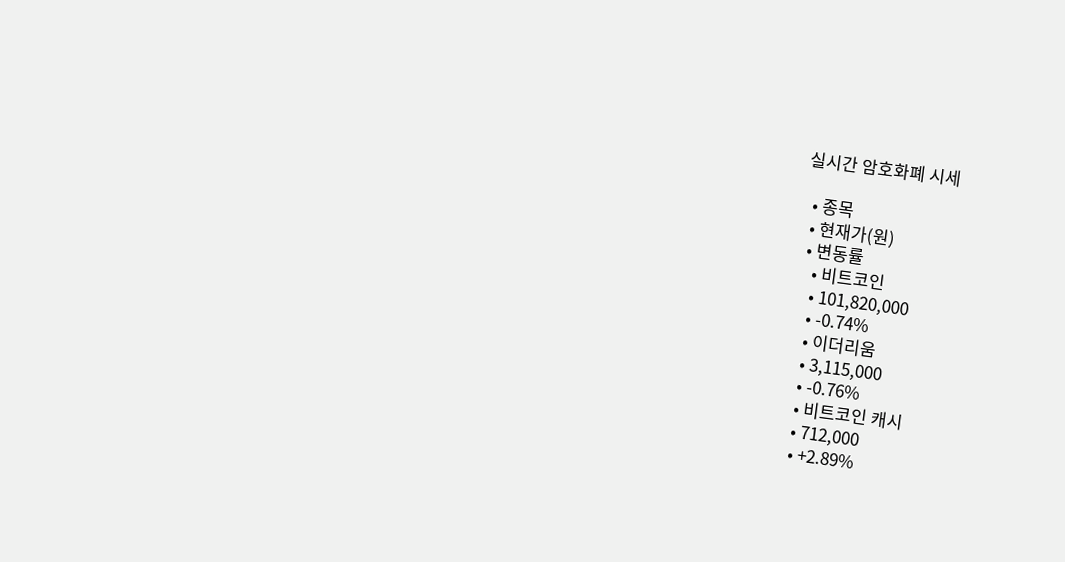실시간 암호화폐 시세

  • 종목
  • 현재가(원)
  • 변동률
    • 비트코인
    • 101,820,000
    • -0.74%
    • 이더리움
    • 3,115,000
    • -0.76%
    • 비트코인 캐시
    • 712,000
    • +2.89%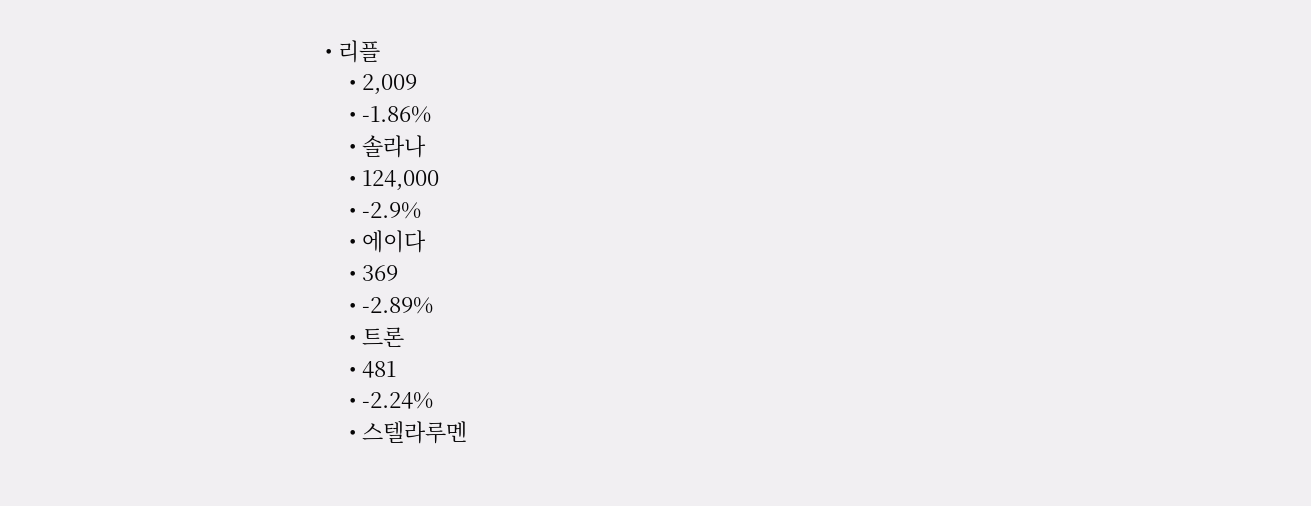• 리플
    • 2,009
    • -1.86%
    • 솔라나
    • 124,000
    • -2.9%
    • 에이다
    • 369
    • -2.89%
    • 트론
    • 481
    • -2.24%
    • 스텔라루멘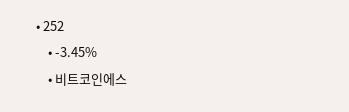• 252
    • -3.45%
    • 비트코인에스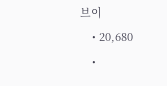브이
    • 20,680
    •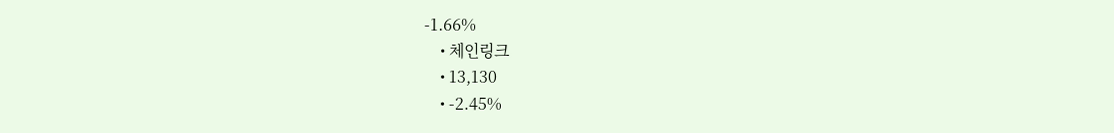-1.66%
    • 체인링크
    • 13,130
    • -2.45%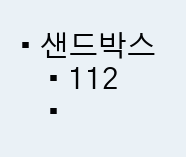• 샌드박스
    • 112
    •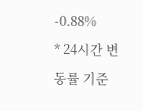-0.88%
* 24시간 변동률 기준